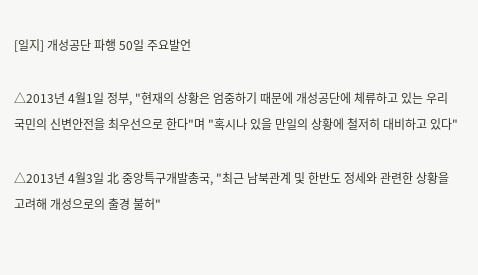[일지] 개성공단 파행 50일 주요발언

△2013년 4월1일 정부, "현재의 상황은 엄중하기 때문에 개성공단에 체류하고 있는 우리 국민의 신변안전을 최우선으로 한다"며 "혹시나 있을 만일의 상황에 철저히 대비하고 있다"

△2013년 4월3일 北 중앙특구개발총국, "최근 남북관계 및 한반도 정세와 관련한 상황을 고려해 개성으로의 출경 불허"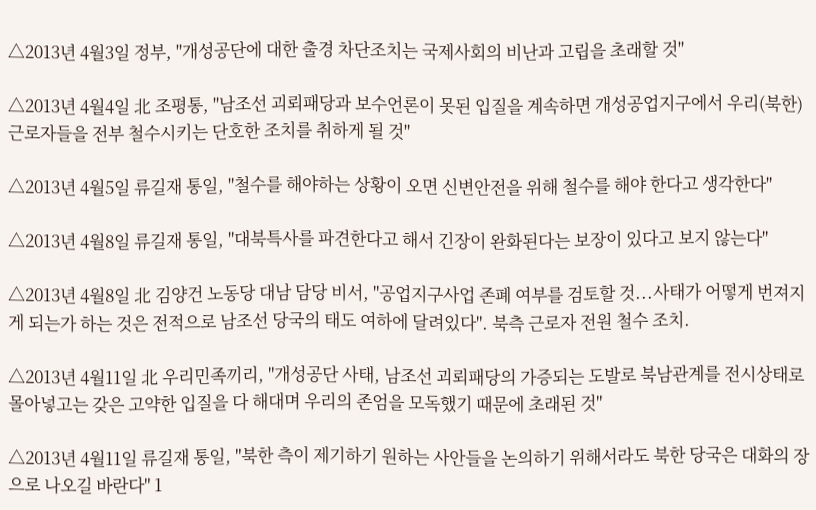△2013년 4월3일 정부, "개성공단에 대한 출경 차단조치는 국제사회의 비난과 고립을 초래할 것"

△2013년 4월4일 北 조평통, "남조선 괴뢰패당과 보수언론이 못된 입질을 계속하면 개성공업지구에서 우리(북한) 근로자들을 전부 철수시키는 단호한 조치를 취하게 될 것"

△2013년 4월5일 류길재 통일, "철수를 해야하는 상황이 오면 신변안전을 위해 철수를 해야 한다고 생각한다"

△2013년 4월8일 류길재 통일, "대북특사를 파견한다고 해서 긴장이 완화된다는 보장이 있다고 보지 않는다"

△2013년 4월8일 北 김양건 노동당 대남 담당 비서, "공업지구사업 존폐 여부를 검토할 것...사태가 어떻게 번져지게 되는가 하는 것은 전적으로 남조선 당국의 태도 여하에 달려있다". 북측 근로자 전원 철수 조치.

△2013년 4월11일 北 우리민족끼리, "개성공단 사태, 남조선 괴뢰패당의 가증되는 도발로 북남관계를 전시상태로 몰아넣고는 갖은 고약한 입질을 다 해대며 우리의 존엄을 모독했기 때문에 초래된 것"

△2013년 4월11일 류길재 통일, "북한 측이 제기하기 원하는 사안들을 논의하기 위해서라도 북한 당국은 대화의 장으로 나오길 바란다" 1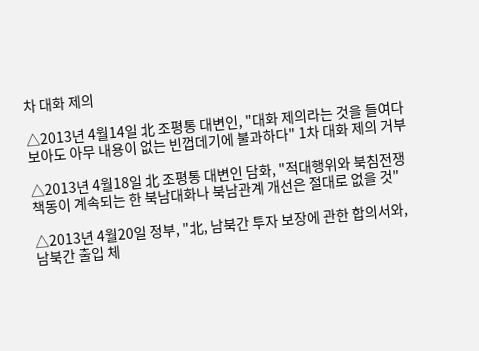차 대화 제의

△2013년 4월14일 北 조평통 대변인, "대화 제의라는 것을 들여다보아도 아무 내용이 없는 빈껍데기에 불과하다" 1차 대화 제의 거부

△2013년 4월18일 北 조평통 대변인 담화, "적대행위와 북침전쟁 책동이 계속되는 한 북남대화나 북남관계 개선은 절대로 없을 것"

△2013년 4월20일 정부, "北, 남북간 투자 보장에 관한 합의서와, 남북간 출입 체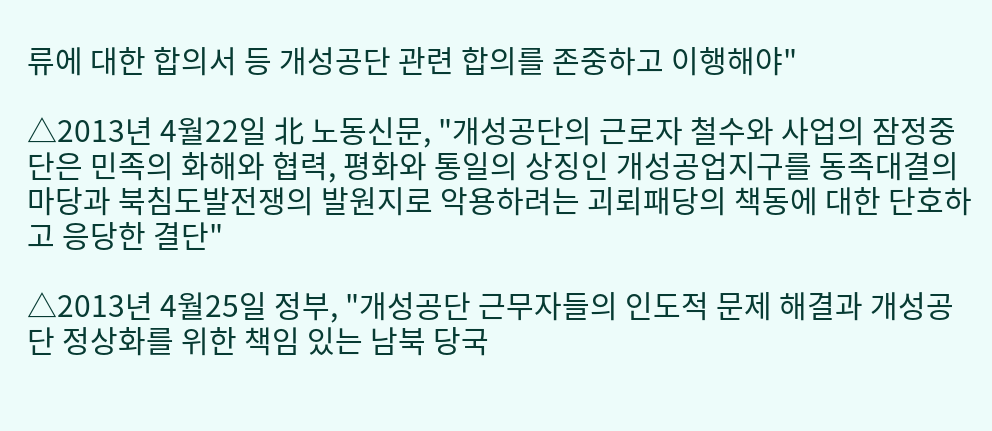류에 대한 합의서 등 개성공단 관련 합의를 존중하고 이행해야"

△2013년 4월22일 北 노동신문, "개성공단의 근로자 철수와 사업의 잠정중단은 민족의 화해와 협력, 평화와 통일의 상징인 개성공업지구를 동족대결의 마당과 북침도발전쟁의 발원지로 악용하려는 괴뢰패당의 책동에 대한 단호하고 응당한 결단"

△2013년 4월25일 정부, "개성공단 근무자들의 인도적 문제 해결과 개성공단 정상화를 위한 책임 있는 남북 당국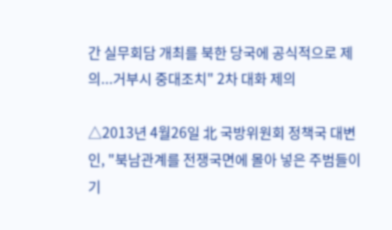간 실무회담 개최를 북한 당국에 공식적으로 제의...거부시 중대조치" 2차 대화 제의

△2013년 4월26일 北 국방위원회 정책국 대변인, "북남관계를 전쟁국면에 몰아 넣은 주범들이 기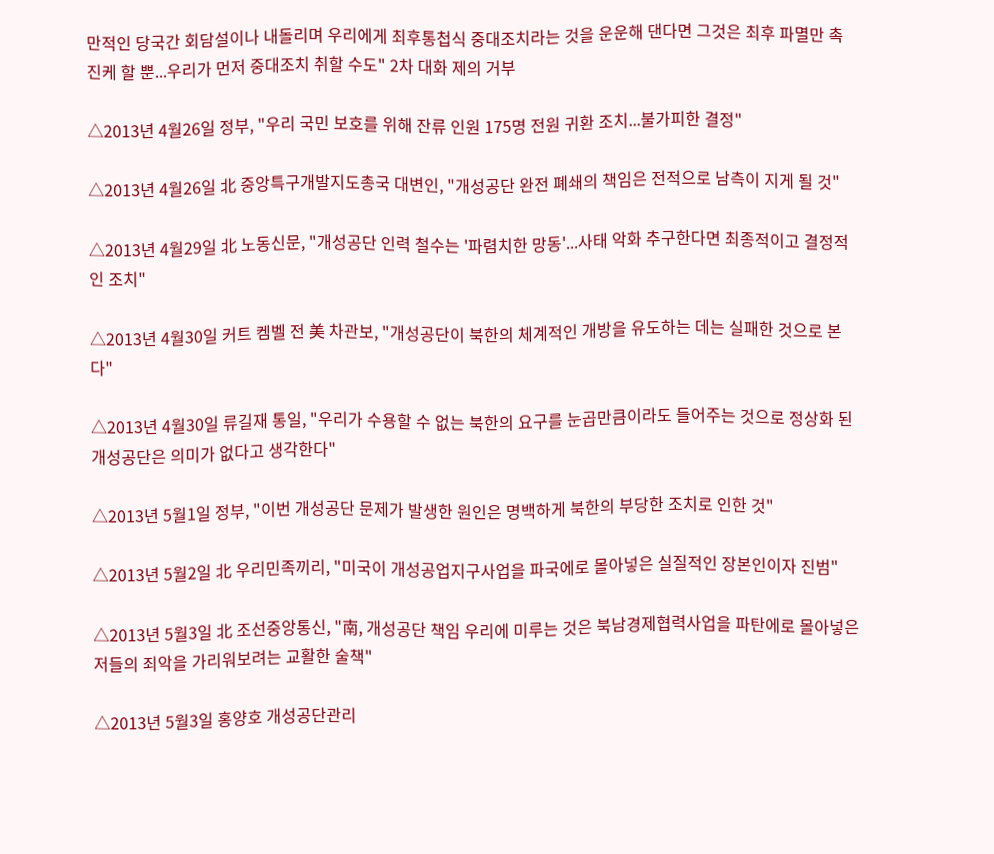만적인 당국간 회담설이나 내돌리며 우리에게 최후통첩식 중대조치라는 것을 운운해 댄다면 그것은 최후 파멸만 촉진케 할 뿐...우리가 먼저 중대조치 취할 수도" 2차 대화 제의 거부

△2013년 4월26일 정부, "우리 국민 보호를 위해 잔류 인원 175명 전원 귀환 조치...불가피한 결정"

△2013년 4월26일 北 중앙특구개발지도총국 대변인, "개성공단 완전 폐쇄의 책임은 전적으로 남측이 지게 될 것"

△2013년 4월29일 北 노동신문, "개성공단 인력 철수는 '파렴치한 망동'...사태 악화 추구한다면 최종적이고 결정적인 조치"

△2013년 4월30일 커트 켐벨 전 美 차관보, "개성공단이 북한의 체계적인 개방을 유도하는 데는 실패한 것으로 본다"

△2013년 4월30일 류길재 통일, "우리가 수용할 수 없는 북한의 요구를 눈곱만큼이라도 들어주는 것으로 정상화 된 개성공단은 의미가 없다고 생각한다"

△2013년 5월1일 정부, "이번 개성공단 문제가 발생한 원인은 명백하게 북한의 부당한 조치로 인한 것"

△2013년 5월2일 北 우리민족끼리, "미국이 개성공업지구사업을 파국에로 몰아넣은 실질적인 장본인이자 진범"

△2013년 5월3일 北 조선중앙통신, "南, 개성공단 책임 우리에 미루는 것은 북남경제협력사업을 파탄에로 몰아넣은 저들의 죄악을 가리워보려는 교활한 술책"

△2013년 5월3일 홍양호 개성공단관리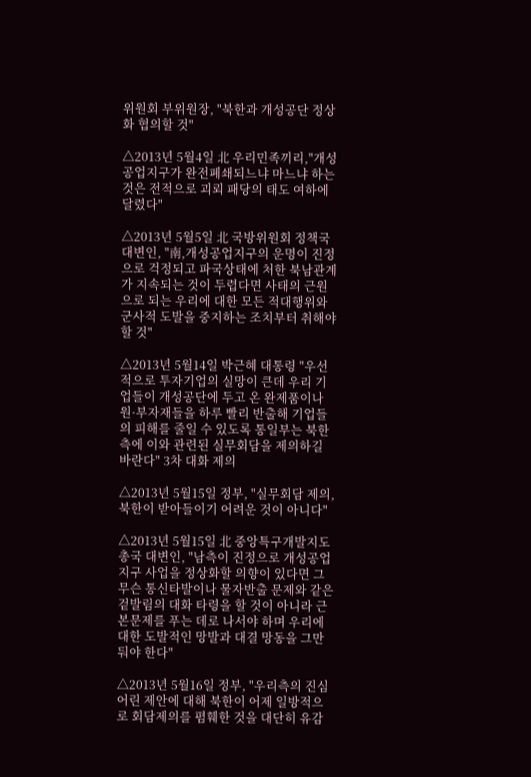위원회 부위원장, "북한과 개성공단 정상화 협의할 것"

△2013년 5월4일 北 우리민족끼리,"개성공업지구가 완전폐쇄되느냐 마느냐 하는 것은 전적으로 괴뢰 패당의 태도 여하에 달렸다"

△2013년 5월5일 北 국방위원회 정책국 대변인, "南,개성공업지구의 운명이 진정으로 걱정되고 파국상태에 처한 북남관계가 지속되는 것이 두렵다면 사태의 근원으로 되는 우리에 대한 모든 적대행위와 군사적 도발을 중지하는 조치부터 취해야 할 것"

△2013년 5월14일 박근혜 대통령 "우선적으로 투자기업의 실망이 큰데 우리 기업들이 개성공단에 두고 온 완제품이나 원·부자재들을 하루 빨리 반출해 기업들의 피해를 줄일 수 있도록 통일부는 북한 측에 이와 관련된 실무회담을 제의하길 바란다" 3차 대화 제의

△2013년 5월15일 정부, "실무회담 제의, 북한이 받아들이기 어려운 것이 아니다"

△2013년 5월15일 北 중앙특구개발지도총국 대변인, "남측이 진정으로 개성공업지구 사업을 정상화할 의향이 있다면 그 무슨 통신타발이나 물자반출 문제와 같은 겉발림의 대화 타령을 할 것이 아니라 근본문제를 푸는 데로 나서야 하며 우리에 대한 도발적인 망발과 대결 망동을 그만둬야 한다"

△2013년 5월16일 정부, "우리측의 진심어린 제안에 대해 북한이 어제 일방적으로 회담제의를 폄훼한 것을 대단히 유감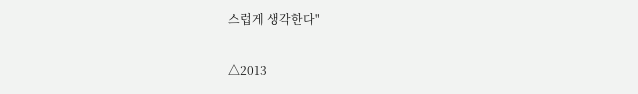스럽게 생각한다"

△2013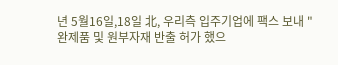년 5월16일,18일 北, 우리측 입주기업에 팩스 보내 "완제품 및 원부자재 반출 허가 했으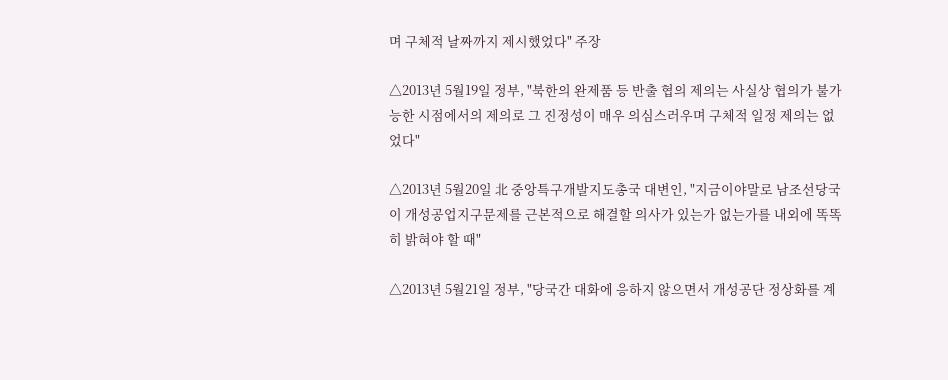며 구체적 날짜까지 제시했었다" 주장

△2013년 5월19일 정부, "북한의 완제품 등 반출 협의 제의는 사실상 협의가 불가능한 시점에서의 제의로 그 진정성이 매우 의심스러우며 구체적 일정 제의는 없었다"

△2013년 5월20일 北 중앙특구개발지도총국 대변인, "지금이야말로 남조선당국이 개성공업지구문제를 근본적으로 해결할 의사가 있는가 없는가를 내외에 똑똑히 밝혀야 할 때"

△2013년 5월21일 정부, "당국간 대화에 응하지 않으면서 개성공단 정상화를 계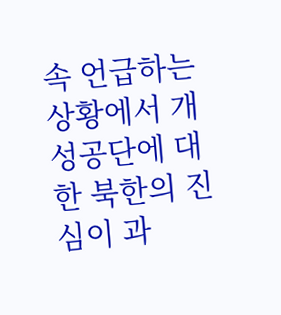속 언급하는 상황에서 개성공단에 대한 북한의 진심이 과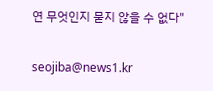연 무엇인지 묻지 않을 수 없다"

seojiba@news1.kr